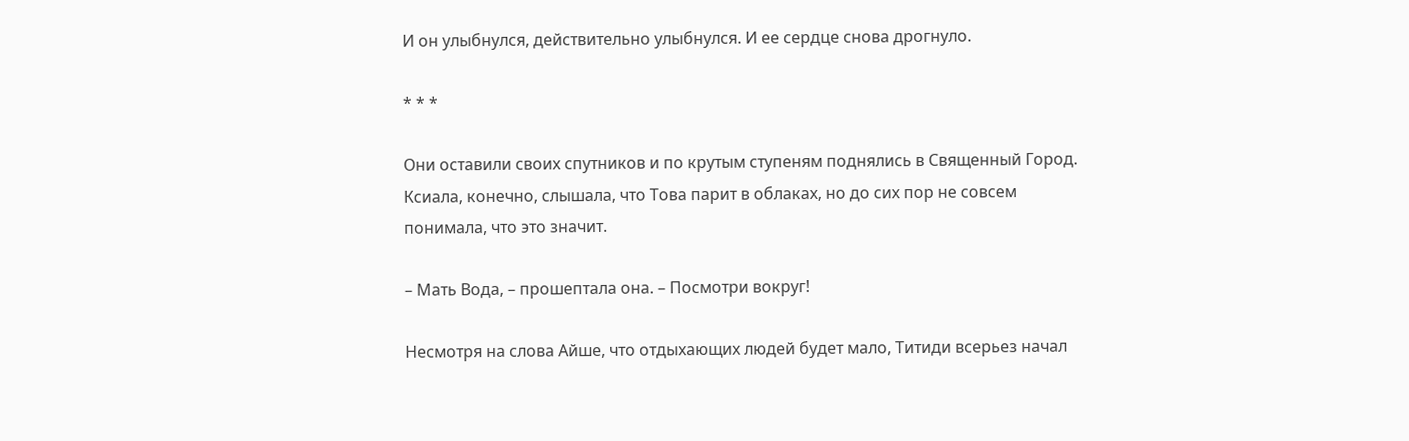И он улыбнулся, действительно улыбнулся. И ее сердце снова дрогнуло.

* * *

Они оставили своих спутников и по крутым ступеням поднялись в Священный Город. Ксиала, конечно, слышала, что Това парит в облаках, но до сих пор не совсем понимала, что это значит.

– Мать Вода, – прошептала она. – Посмотри вокруг!

Несмотря на слова Айше, что отдыхающих людей будет мало, Титиди всерьез начал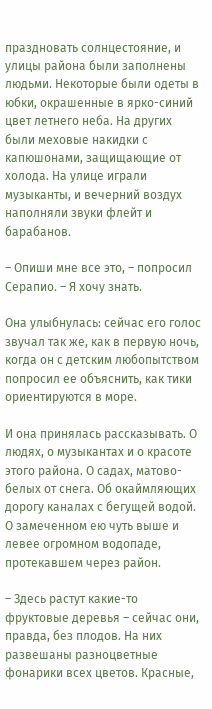праздновать солнцестояние, и улицы района были заполнены людьми. Некоторые были одеты в юбки, окрашенные в ярко-синий цвет летнего неба. На других были меховые накидки с капюшонами, защищающие от холода. На улице играли музыканты, и вечерний воздух наполняли звуки флейт и барабанов.

– Опиши мне все это, – попросил Серапио. – Я хочу знать.

Она улыбнулась: сейчас его голос звучал так же, как в первую ночь, когда он с детским любопытством попросил ее объяснить, как тики ориентируются в море.

И она принялась рассказывать. О людях, о музыкантах и о красоте этого района. О садах, матово-белых от снега. Об окаймляющих дорогу каналах с бегущей водой. О замеченном ею чуть выше и левее огромном водопаде, протекавшем через район.

– Здесь растут какие-то фруктовые деревья – сейчас они, правда, без плодов. На них развешаны разноцветные фонарики всех цветов. Красные,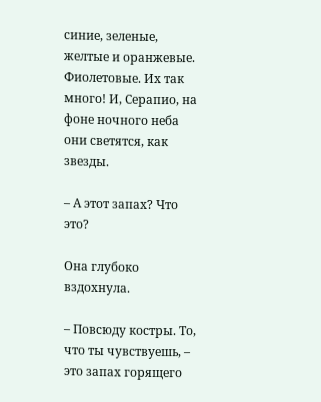синие, зеленые, желтые и оранжевые. Фиолетовые. Их так много! И, Серапио, на фоне ночного неба они светятся, как звезды.

– А этот запах? Что это?

Она глубоко вздохнула.

– Повсюду костры. То, что ты чувствуешь, – это запах горящего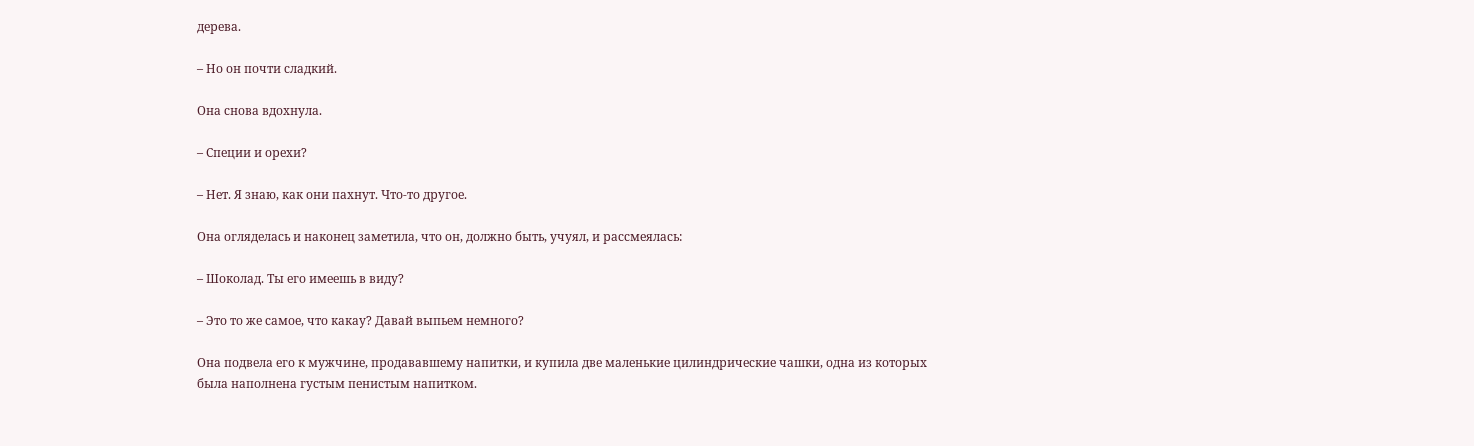дерева.

– Но он почти сладкий.

Она снова вдохнула.

– Специи и орехи?

– Нет. Я знаю, как они пахнут. Что-то другое.

Она огляделась и наконец заметила, что он, должно быть, учуял, и рассмеялась:

– Шоколад. Ты его имеешь в виду?

– Это то же самое, что какау? Давай выпьем немного?

Она подвела его к мужчине, продававшему напитки, и купила две маленькие цилиндрические чашки, одна из которых была наполнена густым пенистым напитком.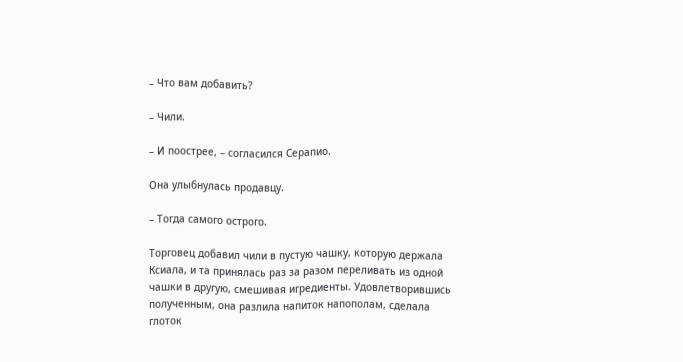– Что вам добавить?

– Чили.

– И поострее, – согласился Серапио.

Она улыбнулась продавцу.

– Тогда самого острого.

Торговец добавил чили в пустую чашку, которую держала Ксиала, и та принялась раз за разом переливать из одной чашки в другую, смешивая игредиенты. Удовлетворившись полученным, она разлила напиток напополам, сделала глоток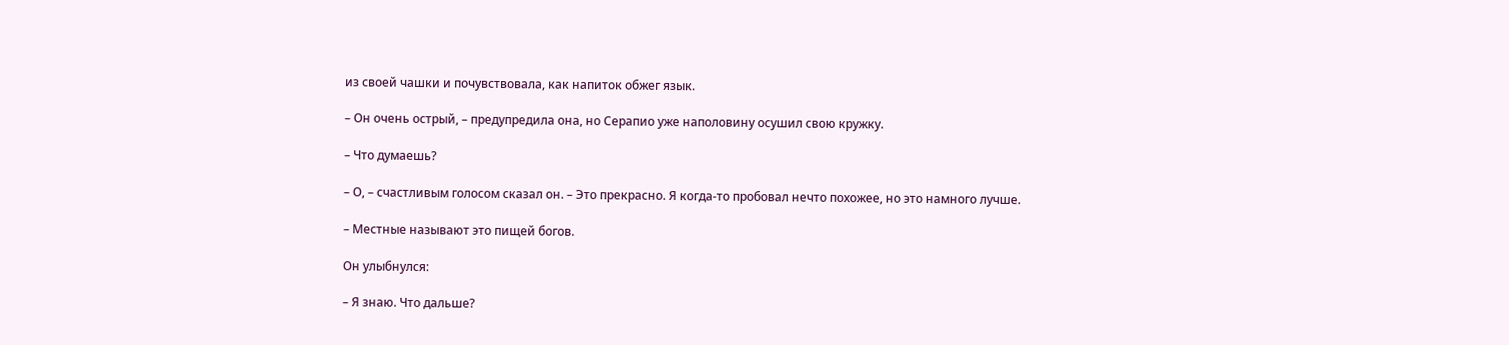из своей чашки и почувствовала, как напиток обжег язык.

– Он очень острый, – предупредила она, но Серапио уже наполовину осушил свою кружку.

– Что думаешь?

– О, – счастливым голосом сказал он. – Это прекрасно. Я когда-то пробовал нечто похожее, но это намного лучше.

– Местные называют это пищей богов.

Он улыбнулся:

– Я знаю. Что дальше?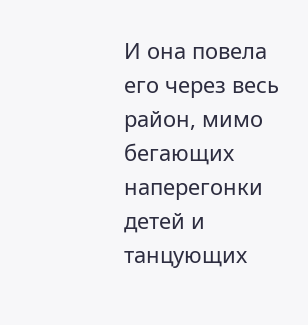И она повела его через весь район, мимо бегающих наперегонки детей и танцующих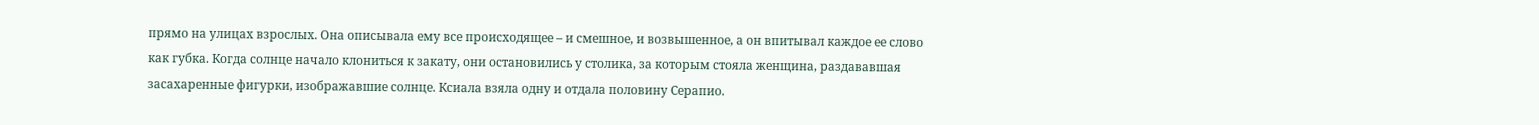прямо на улицах взрослых. Она описывала ему все происходящее – и смешное, и возвышенное, а он впитывал каждое ее слово как губка. Когда солнце начало клониться к закату, они остановились у столика, за которым стояла женщина, раздававшая засахаренные фигурки, изображавшие солнце. Ксиала взяла одну и отдала половину Серапио.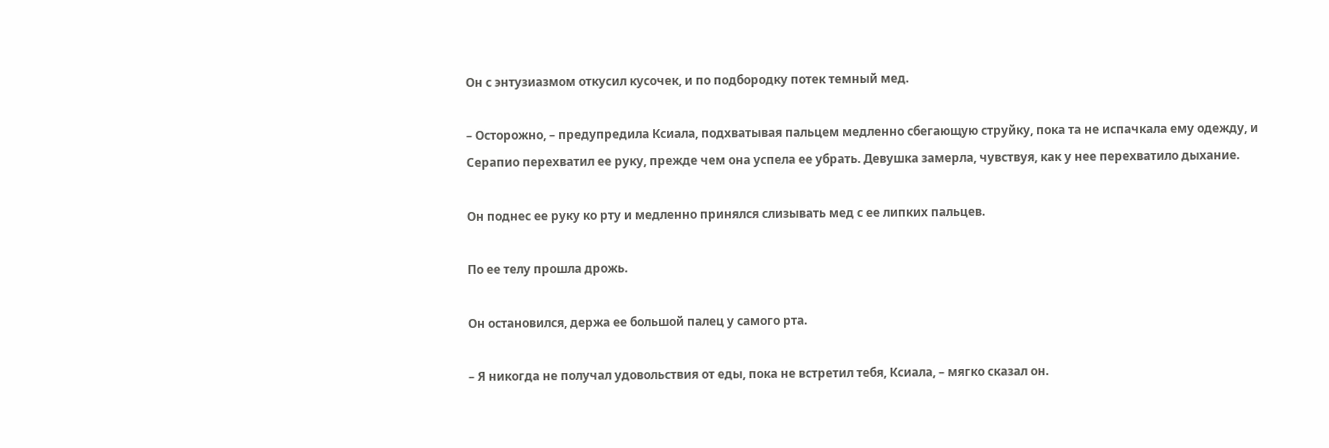Он с энтузиазмом откусил кусочек, и по подбородку потек темный мед.

– Осторожно, – предупредила Ксиала, подхватывая пальцем медленно сбегающую струйку, пока та не испачкала ему одежду, и Серапио перехватил ее руку, прежде чем она успела ее убрать. Девушка замерла, чувствуя, как у нее перехватило дыхание.

Он поднес ее руку ко рту и медленно принялся слизывать мед с ее липких пальцев.

По ее телу прошла дрожь.

Он остановился, держа ее большой палец у самого рта.

– Я никогда не получал удовольствия от еды, пока не встретил тебя, Ксиала, – мягко сказал он.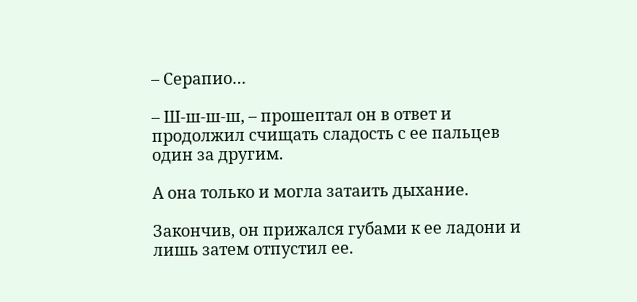– Серапио…

– Ш-ш-ш-ш, – прошептал он в ответ и продолжил счищать сладость с ее пальцев один за другим.

А она только и могла затаить дыхание.

Закончив, он прижался губами к ее ладони и лишь затем отпустил ее.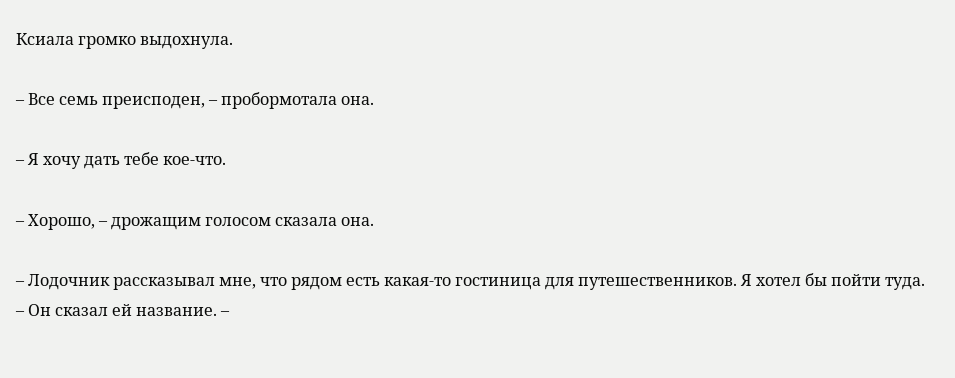Ксиала громко выдохнула.

– Все семь преисподен, – пробормотала она.

– Я хочу дать тебе кое-что.

– Хорошо, – дрожащим голосом сказала она.

– Лодочник рассказывал мне, что рядом есть какая-то гостиница для путешественников. Я хотел бы пойти туда. – Он сказал ей название. –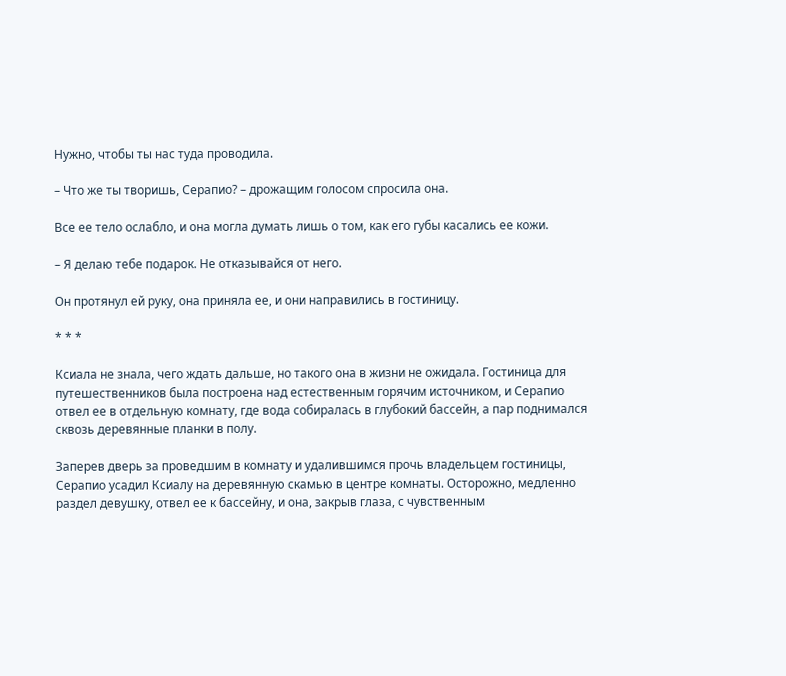Нужно, чтобы ты нас туда проводила.

– Что же ты творишь, Серапио? – дрожащим голосом спросила она.

Все ее тело ослабло, и она могла думать лишь о том, как его губы касались ее кожи.

– Я делаю тебе подарок. Не отказывайся от него.

Он протянул ей руку, она приняла ее, и они направились в гостиницу.

* * *

Ксиала не знала, чего ждать дальше, но такого она в жизни не ожидала. Гостиница для путешественников была построена над естественным горячим источником, и Серапио отвел ее в отдельную комнату, где вода собиралась в глубокий бассейн, а пар поднимался сквозь деревянные планки в полу.

Заперев дверь за проведшим в комнату и удалившимся прочь владельцем гостиницы, Серапио усадил Ксиалу на деревянную скамью в центре комнаты. Осторожно, медленно раздел девушку, отвел ее к бассейну, и она, закрыв глаза, с чувственным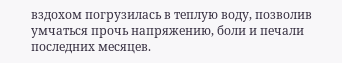вздохом погрузилась в теплую воду, позволив умчаться прочь напряжению, боли и печали последних месяцев.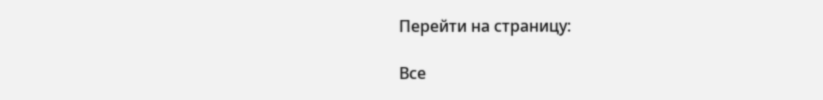Перейти на страницу:

Все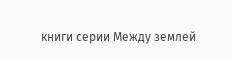книги серии Между землей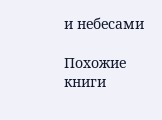и небесами

Похожие книги